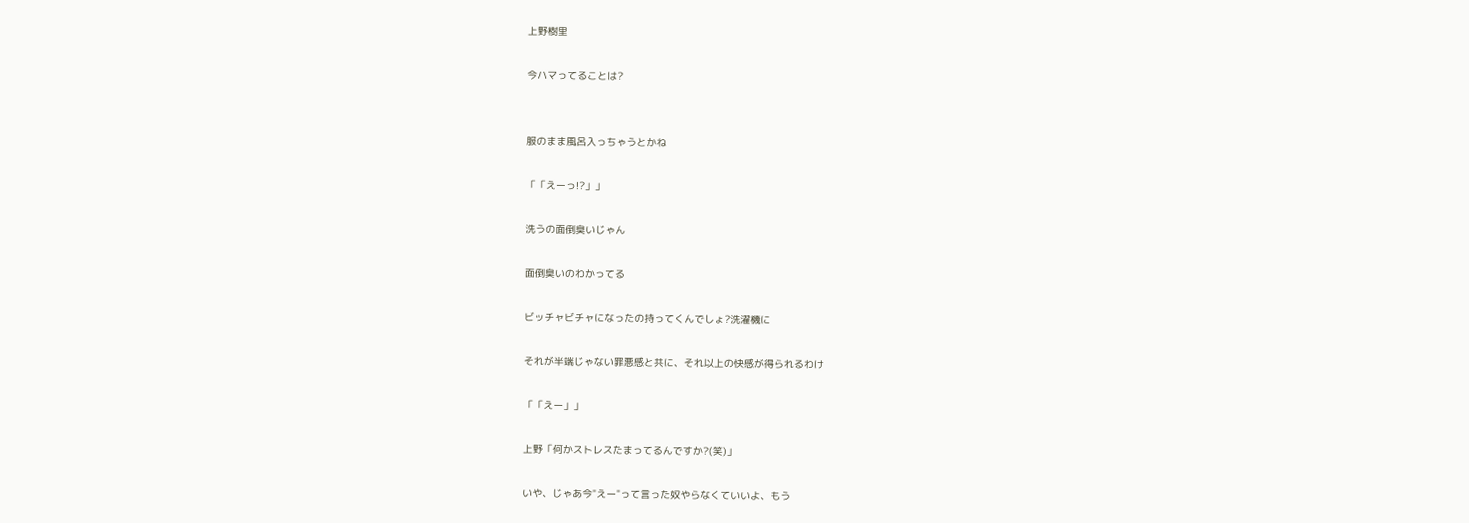上野樹里

今ハマってることは?


服のまま風呂入っちゃうとかね

「「えーっ!?」」

洗うの面倒臭いじゃん

面倒臭いのわかってる

ビッチャビチャになったの持ってくんでしょ?洗濯機に

それが半端じゃない罪悪感と共に、それ以上の快感が得られるわけ

「「えー」」

上野「何かストレスたまってるんですか?(笑)」

いや、じゃあ今"えー"って言った奴やらなくていいよ、もう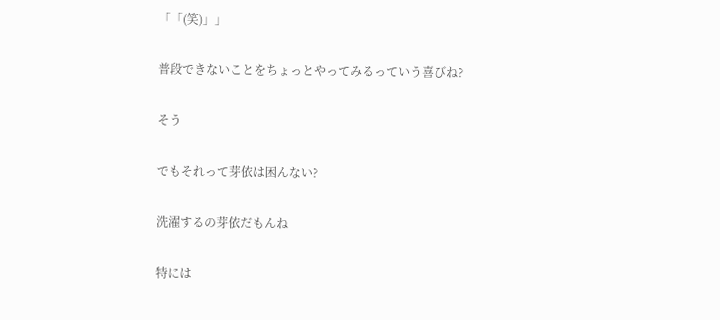「「(笑)」」

普段できないことをちょっとやってみるっていう喜びね?

そう

でもそれって芽依は困んない?

洗濯するの芽依だもんね

特には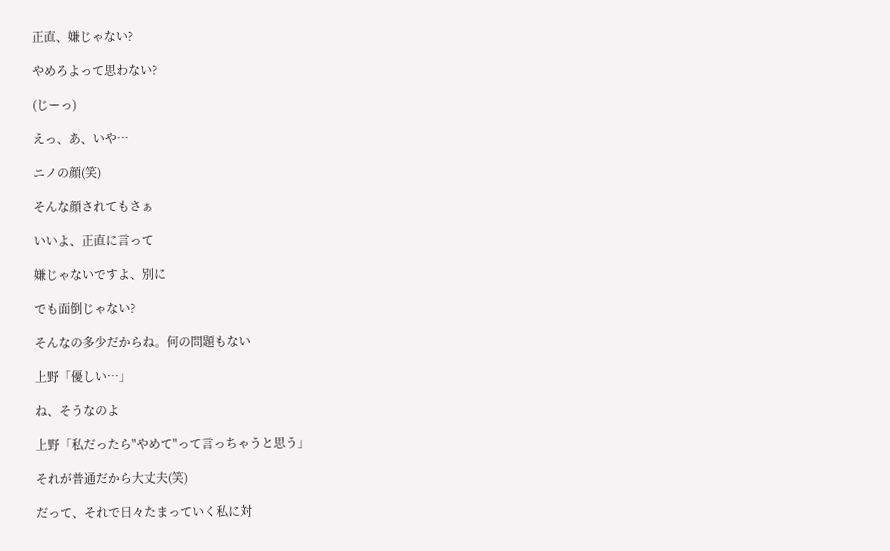正直、嫌じゃない?

やめろよって思わない?

(じーっ)

えっ、あ、いや…

ニノの顔(笑)

そんな顔されてもさぁ

いいよ、正直に言って

嫌じゃないですよ、別に

でも面倒じゃない?

そんなの多少だからね。何の問題もない

上野「優しい…」

ね、そうなのよ

上野「私だったら"やめて"って言っちゃうと思う」

それが普通だから大丈夫(笑)

だって、それで日々たまっていく私に対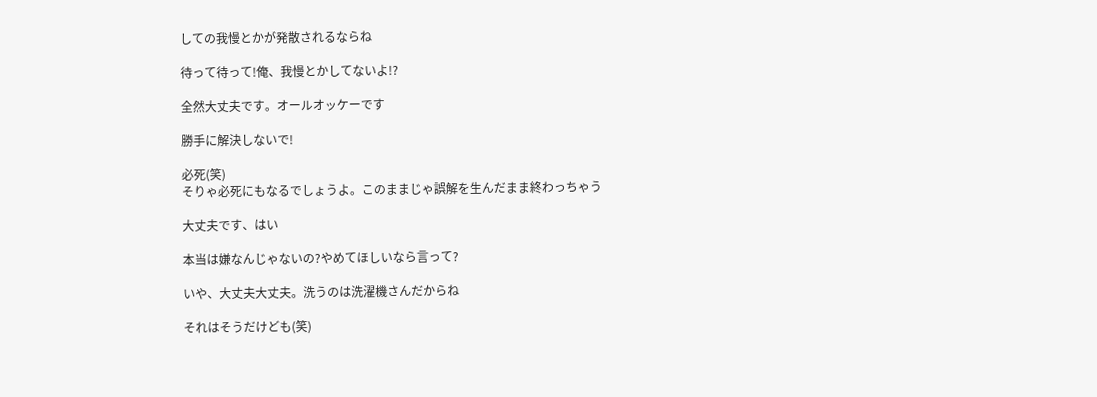しての我慢とかが発散されるならね

待って待って!俺、我慢とかしてないよ!?

全然大丈夫です。オールオッケーです

勝手に解決しないで!

必死(笑)
そりゃ必死にもなるでしょうよ。このままじゃ誤解を生んだまま終わっちゃう

大丈夫です、はい

本当は嫌なんじゃないの?やめてほしいなら言って?

いや、大丈夫大丈夫。洗うのは洗濯機さんだからね

それはそうだけども(笑)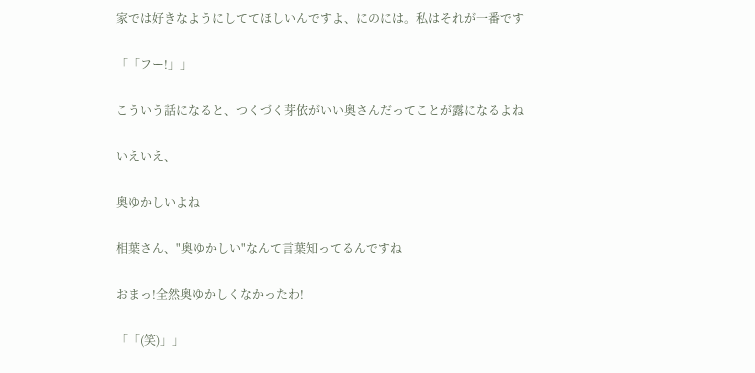家では好きなようにしててほしいんですよ、にのには。私はそれが一番です

「「フー!」」

こういう話になると、つくづく芽依がいい奥さんだってことが露になるよね

いえいえ、

奥ゆかしいよね

相葉さん、"奥ゆかしい"なんて言葉知ってるんですね

おまっ!全然奥ゆかしくなかったわ!

「「(笑)」」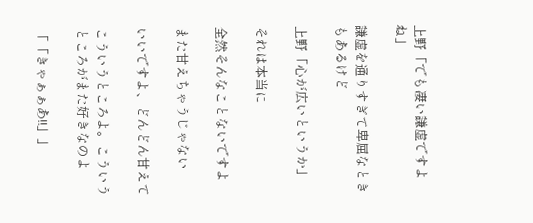上野「でも凄い謙虚ですよね」

謙虚を通りすぎて卑屈なときもあるけど

上野「心が広いというか」

それは本当に

全然そんなことないですよ

また甘えちゃうじゃない

いいですよ、どんどん甘えて

こういうところよ。こういうところがまた好きなのよ

「「きゃぁぁあ!!」」